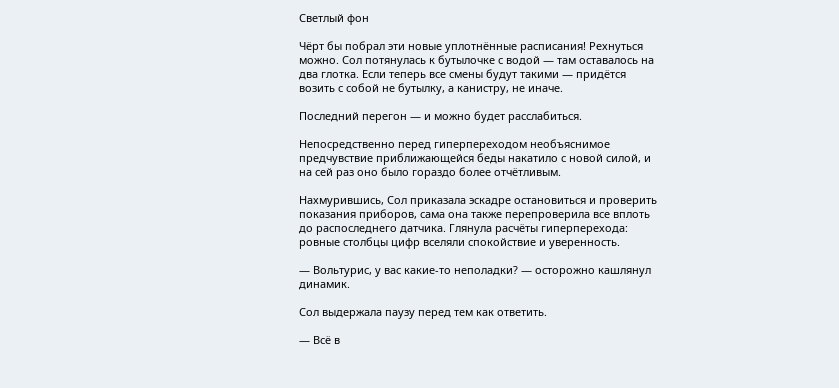Светлый фон

Чёрт бы побрал эти новые уплотнённые расписания! Рехнуться можно. Сол потянулась к бутылочке с водой — там оставалось на два глотка. Если теперь все смены будут такими — придётся возить с собой не бутылку, а канистру, не иначе.

Последний перегон — и можно будет расслабиться.

Непосредственно перед гиперпереходом необъяснимое предчувствие приближающейся беды накатило с новой силой, и на сей раз оно было гораздо более отчётливым.

Нахмурившись, Сол приказала эскадре остановиться и проверить показания приборов, сама она также перепроверила все вплоть до распоследнего датчика. Глянула расчёты гиперперехода: ровные столбцы цифр вселяли спокойствие и уверенность.

— Вольтурис, у вас какие-то неполадки? — осторожно кашлянул динамик.

Сол выдержала паузу перед тем как ответить.

— Всё в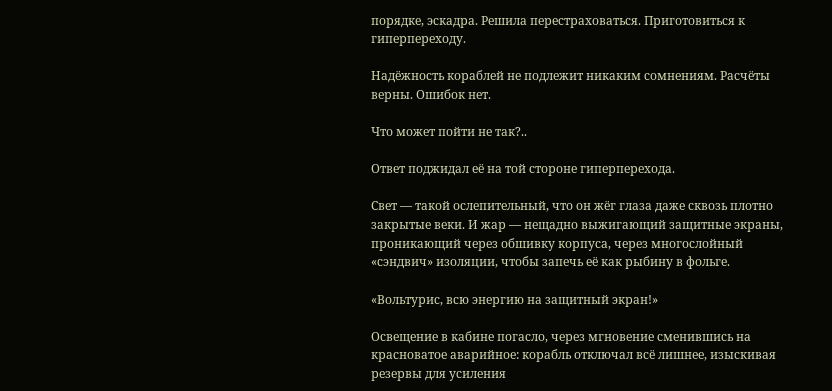порядке, эскадра. Решила перестраховаться. Приготовиться к гиперпереходу.

Надёжность кораблей не подлежит никаким сомнениям. Расчёты верны. Ошибок нет.

Что может пойти не так?..

Ответ поджидал её на той стороне гиперперехода.

Свет — такой ослепительный, что он жёг глаза даже сквозь плотно закрытые веки. И жар — нещадно выжигающий защитные экраны, проникающий через обшивку корпуса, через многослойный «сэндвич» изоляции, чтобы запечь её как рыбину в фольге.

«Вольтурис, всю энергию на защитный экран!»

Освещение в кабине погасло, через мгновение сменившись на красноватое аварийное: корабль отключал всё лишнее, изыскивая резервы для усиления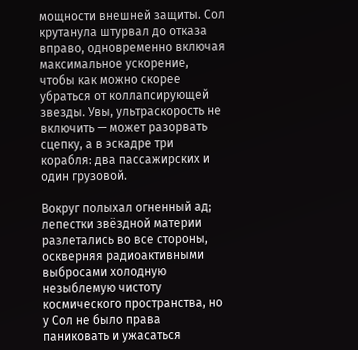мощности внешней защиты. Сол крутанула штурвал до отказа вправо, одновременно включая максимальное ускорение, чтобы как можно скорее убраться от коллапсирующей звезды. Увы, ультраскорость не включить — может разорвать сцепку, а в эскадре три корабля: два пассажирских и один грузовой.

Вокруг полыхал огненный ад; лепестки звёздной материи разлетались во все стороны, оскверняя радиоактивными выбросами холодную незыблемую чистоту космического пространства, но у Сол не было права паниковать и ужасаться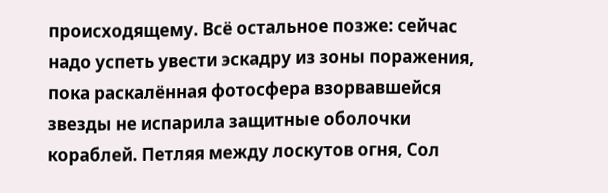происходящему. Всё остальное позже: сейчас надо успеть увести эскадру из зоны поражения, пока раскалённая фотосфера взорвавшейся звезды не испарила защитные оболочки кораблей. Петляя между лоскутов огня, Сол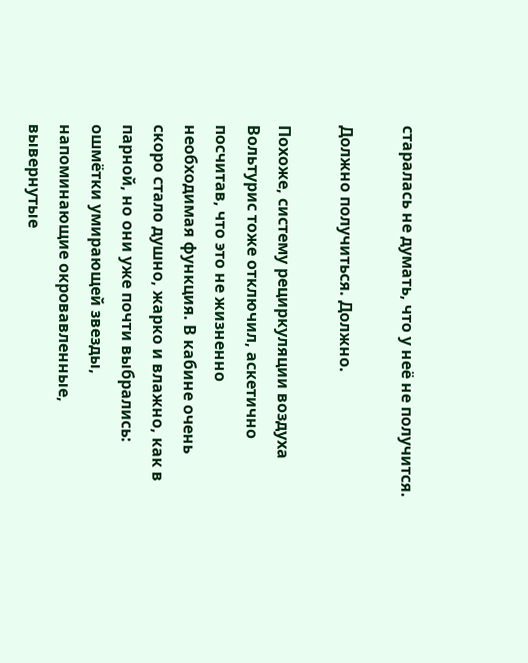старалась не думать, что у неё не получится.

Должно получиться. Должно.

Похоже, систему рециркуляции воздуха Вольтурис тоже отключил, аскетично посчитав, что это не жизненно необходимая функция. В кабине очень скоро стало душно, жарко и влажно, как в парной, но они уже почти выбрались: ошмётки умирающей звезды, напоминающие окровавленные, вывернутые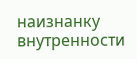наизнанку внутренности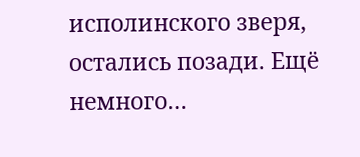исполинского зверя, остались позади. Ещё немного…